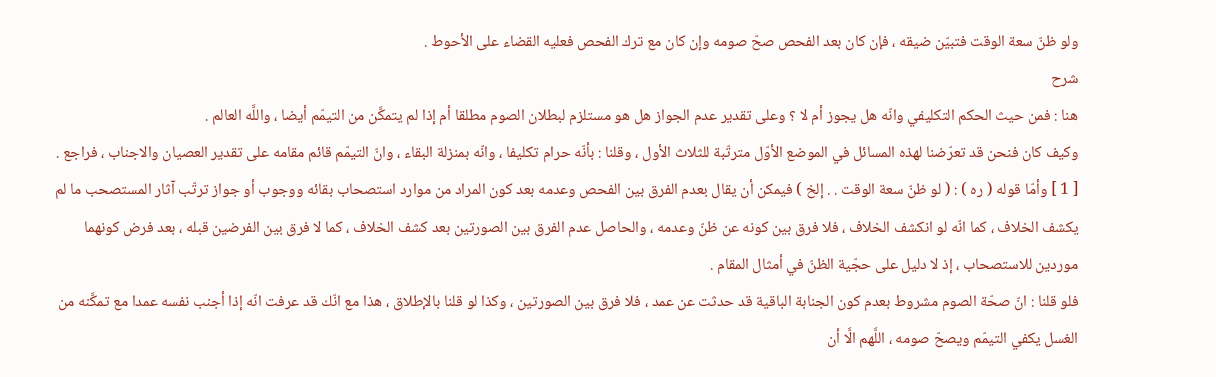ولو ظنّ سعة الوقت فتبيّن ضيقه ، فإن كان بعد الفحص صحّ صومه وإن كان مع ترك الفحص فعليه القضاء على الأحوط .
شرح
هنا : فمن حيث الحكم التكليفي وانّه هل يجوز أم لا ؟ وعلى تقدير عدم الجواز هل هو مستلزم لبطلان الصوم مطلقا أم إذا لم يتمكَّن من التيمّم أيضا ، واللَّه العالم .
وكيف كان فنحن قد تعرّضنا لهذه المسائل في الموضع الأوّل مترتّبة للثلاث الأول ، وقلنا : بأنّه حرام تكليفا ، وانّه بمنزلة البقاء ، وانّ التيمّم قائم مقامه على تقدير العصيان والاجناب ، فراجع .
[ 1 ] وأمّا قوله ( ره ) : ( لو ظنّ سعة الوقت . . إلخ ) فيمكن أن يقال بعدم الفرق بين الفحص وعدمه بعد كون المراد من موارد استصحاب بقائه ووجوب أو جواز ترتّب آثار المستصحب ما لم يكشف الخلاف ، كما انّه لو انكشف الخلاف ، فلا فرق بين كونه عن ظنّ وعدمه ، والحاصل عدم الفرق بين الصورتين بعد كشف الخلاف ، كما لا فرق بين الفرضين قبله ، بعد فرض كونهما موردين للاستصحاب ، إذ لا دليل على حجّية الظنّ في أمثال المقام .
فلو قلنا : انّ صحّة الصوم مشروط بعدم كون الجنابة الباقية قد حدثت عن عمد ، فلا فرق بين الصورتين ، وكذا لو قلنا بالإطلاق ، هذا مع انّك قد عرفت انّه إذا أجنب نفسه عمدا مع تمكَّنه من الغسل يكفي التيمّم ويصحّ صومه ، اللَّهم الَّا أن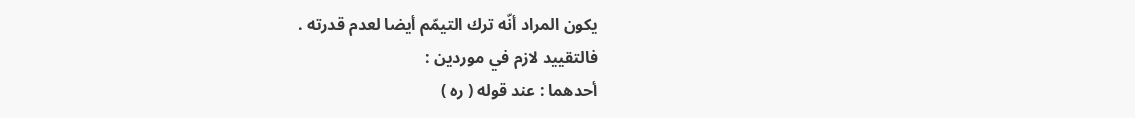يكون المراد أنّه ترك التيمّم أيضا لعدم قدرته .
فالتقييد لازم في موردين :
أحدهما : عند قوله ( ره )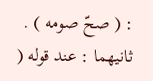: ( صحّ صومه ) .
ثانيهما : عند قوله (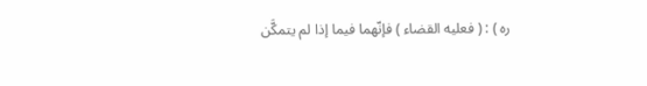ره ) : ( فعليه القضاء ) فإنّهما فيما إذا لم يتمكَّن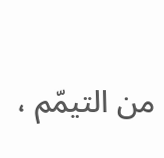من التيمّم ،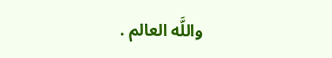واللَّه العالم .